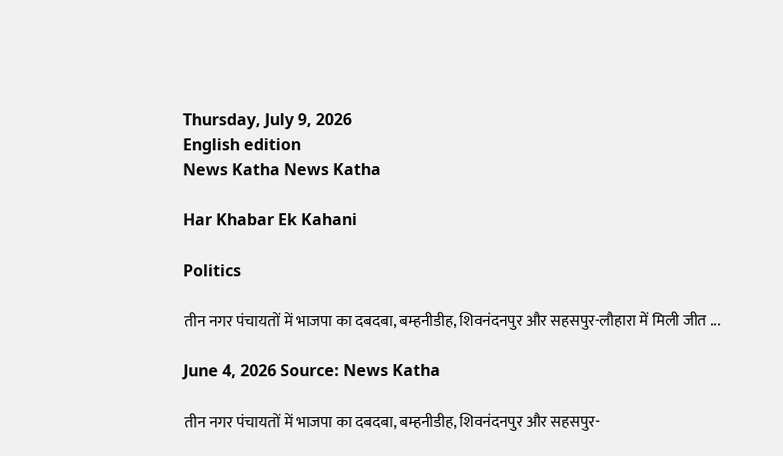Thursday, July 9, 2026
English edition
News Katha News Katha

Har Khabar Ek Kahani

Politics

तीन नगर पंचायतों में भाजपा का दबदबा, बम्हनीडीह, शिवनंदनपुर और सहसपुर-लौहारा में मिली जीत ...

June 4, 2026 Source: News Katha

तीन नगर पंचायतों में भाजपा का दबदबा, बम्हनीडीह, शिवनंदनपुर और सहसपुर-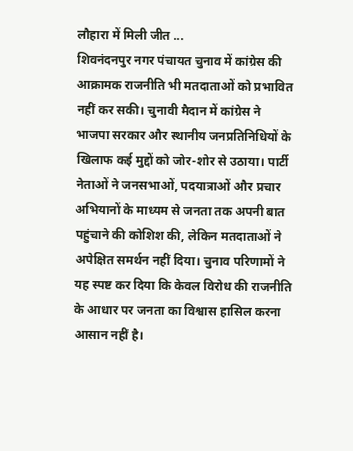लौहारा में मिली जीत ...
शिवनंदनपुर नगर पंचायत चुनाव में कांग्रेस की आक्रामक राजनीति भी मतदाताओं को प्रभावित नहीं कर सकी। चुनावी मैदान में कांग्रेस ने भाजपा सरकार और स्थानीय जनप्रतिनिधियों के खिलाफ कई मुद्दों को जोर-शोर से उठाया। पार्टी नेताओं ने जनसभाओं, पदयात्राओं और प्रचार अभियानों के माध्यम से जनता तक अपनी बात पहुंचाने की कोशिश की, लेकिन मतदाताओं ने अपेक्षित समर्थन नहीं दिया। चुनाव परिणामों ने यह स्पष्ट कर दिया कि केवल विरोध की राजनीति के आधार पर जनता का विश्वास हासिल करना आसान नहीं है।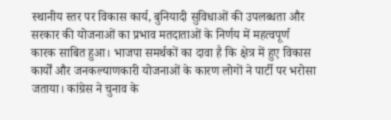स्थानीय स्तर पर विकास कार्य, बुनियादी सुविधाओं की उपलब्धता और सरकार की योजनाओं का प्रभाव मतदाताओं के निर्णय में महत्वपूर्ण कारक साबित हुआ। भाजपा समर्थकों का दावा है कि क्षेत्र में हुए विकास कार्यों और जनकल्याणकारी योजनाओं के कारण लोगों ने पार्टी पर भरोसा जताया। कांग्रेस ने चुनाव के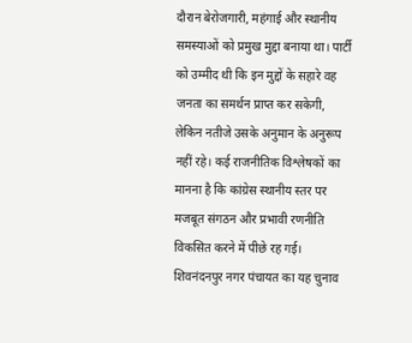दौरान बेरोजगारी, महंगाई और स्थानीय समस्याओं को प्रमुख मुद्दा बनाया था। पार्टी को उम्मीद थी कि इन मुद्दों के सहारे वह जनता का समर्थन प्राप्त कर सकेगी, लेकिन नतीजे उसके अनुमान के अनुरूप नहीं रहे। कई राजनीतिक विश्लेषकों का मानना है कि कांग्रेस स्थानीय स्तर पर मजबूत संगठन और प्रभावी रणनीति विकसित करने में पीछे रह गई। शिवनंदनपुर नगर पंचायत का यह चुनाव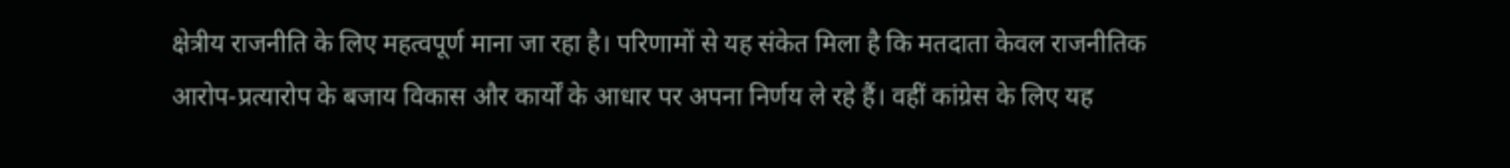क्षेत्रीय राजनीति के लिए महत्वपूर्ण माना जा रहा है। परिणामों से यह संकेत मिला है कि मतदाता केवल राजनीतिक आरोप-प्रत्यारोप के बजाय विकास और कार्यों के आधार पर अपना निर्णय ले रहे हैं। वहीं कांग्रेस के लिए यह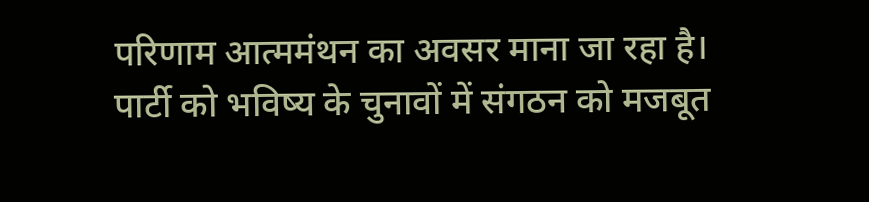परिणाम आत्ममंथन का अवसर माना जा रहा है। पार्टी को भविष्य के चुनावों में संगठन को मजबूत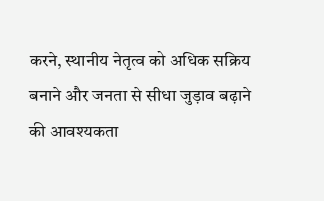करने, स्थानीय नेतृत्व को अधिक सक्रिय बनाने और जनता से सीधा जुड़ाव बढ़ाने की आवश्यकता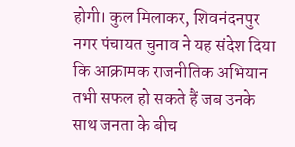होगी। कुल मिलाकर, शिवनंदनपुर नगर पंचायत चुनाव ने यह संदेश दिया कि आक्रामक राजनीतिक अभियान तभी सफल हो सकते हैं जब उनके साथ जनता के बीच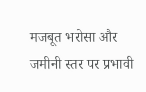मजबूत भरोसा और जमीनी स्तर पर प्रभावी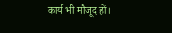कार्य भी मौजूद हों।